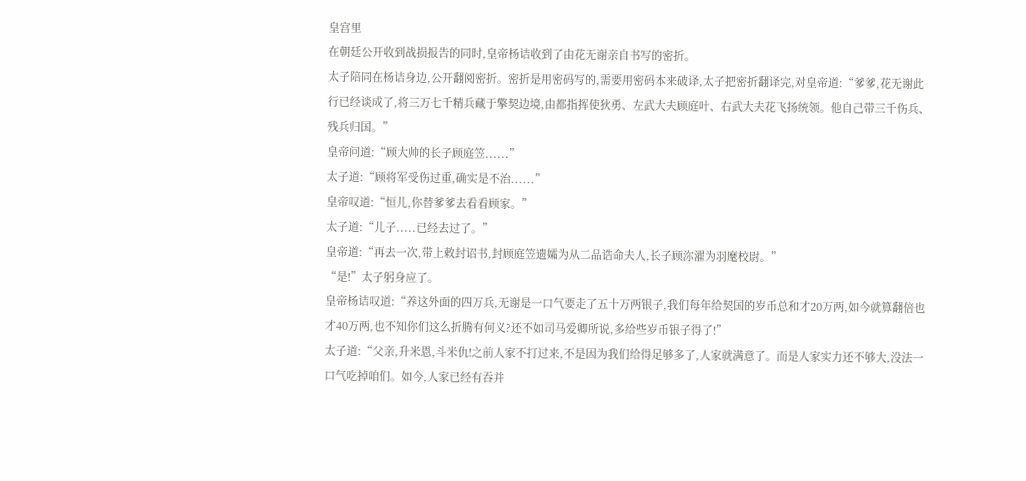皇宫里
在朝廷公开收到战损报告的同时,皇帝杨诘收到了由花无谢亲自书写的密折。
太子陪同在杨诘身边,公开翻阅密折。密折是用密码写的,需要用密码本来破译,太子把密折翻译完,对皇帝道:“爹爹,花无谢此行已经谈成了,将三万七千精兵藏于擎契边境,由都指挥使狄勇、左武大夫顾庭叶、右武大夫花飞扬统领。他自己带三千伤兵、残兵归国。”
皇帝问道:“顾大帅的长子顾庭笠......”
太子道:“顾将军受伤过重,确实是不治......”
皇帝叹道:“恒儿,你替爹爹去看看顾家。”
太子道:“儿子.....已经去过了。”
皇帝道:“再去一次,带上敕封诏书,封顾庭笠遗孀为从二品诰命夫人,长子顾沵濯为羽麾校尉。”
“是!”太子躬身应了。
皇帝杨诘叹道:“养这外面的四万兵,无谢是一口气要走了五十万两银子,我们每年给契国的岁币总和才20万两,如今就算翻倍也才40万两,也不知你们这么折腾有何义?还不如司马爱卿所说,多给些岁币银子得了!”
太子道:“父亲,升米恩,斗米仇!之前人家不打过来,不是因为我们给得足够多了,人家就满意了。而是人家实力还不够大,没法一口气吃掉咱们。如今,人家已经有吞并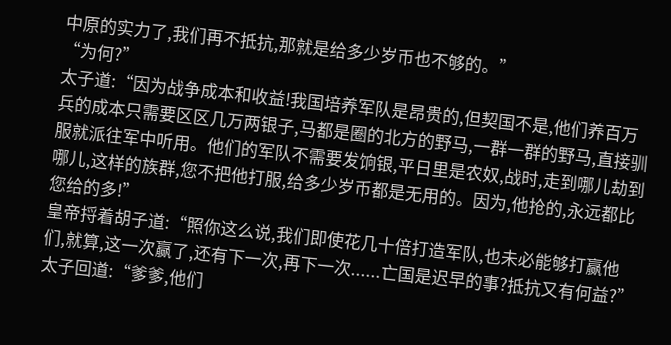中原的实力了,我们再不抵抗,那就是给多少岁币也不够的。”
“为何?”
太子道:“因为战争成本和收益!我国培养军队是昂贵的,但契国不是,他们养百万兵的成本只需要区区几万两银子,马都是圈的北方的野马,一群一群的野马,直接驯服就派往军中听用。他们的军队不需要发饷银,平日里是农奴,战时,走到哪儿劫到哪儿,这样的族群,您不把他打服,给多少岁币都是无用的。因为,他抢的,永远都比您给的多!”
皇帝捋着胡子道:“照你这么说,我们即使花几十倍打造军队,也未必能够打赢他们,就算,这一次赢了,还有下一次,再下一次......亡国是迟早的事?抵抗又有何益?”
太子回道:“爹爹,他们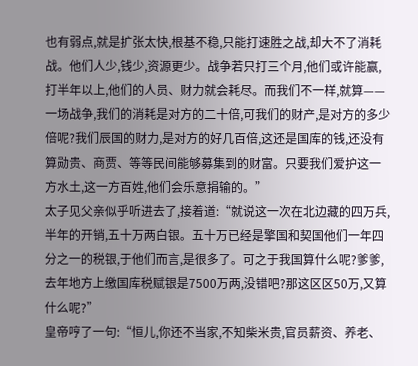也有弱点,就是扩张太快,根基不稳,只能打速胜之战,却大不了消耗战。他们人少,钱少,资源更少。战争若只打三个月,他们或许能赢,打半年以上,他们的人员、财力就会耗尽。而我们不一样,就算——一场战争,我们的消耗是对方的二十倍,可我们的财产,是对方的多少倍呢?我们辰国的财力,是对方的好几百倍,这还是国库的钱,还没有算勋贵、商贾、等等民间能够募集到的财富。只要我们爱护这一方水土,这一方百姓,他们会乐意捐输的。”
太子见父亲似乎听进去了,接着道:“就说这一次在北边藏的四万兵,半年的开销,五十万两白银。五十万已经是擎国和契国他们一年四分之一的税银,于他们而言,是很多了。可之于我国算什么呢?爹爹,去年地方上缴国库税赋银是7500万两,没错吧?那这区区50万,又算什么呢?”
皇帝哼了一句:“恒儿,你还不当家,不知柴米贵,官员薪资、养老、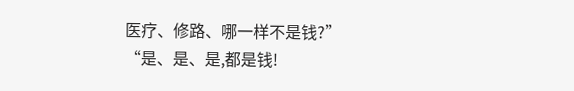医疗、修路、哪一样不是钱?”
“是、是、是,都是钱!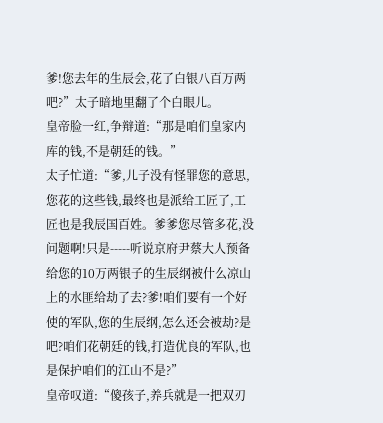爹!您去年的生辰会,花了白银八百万两吧?”太子暗地里翻了个白眼儿。
皇帝脸一红,争辩道:“那是咱们皇家内库的钱,不是朝廷的钱。”
太子忙道:“爹,儿子没有怪罪您的意思,您花的这些钱,最终也是派给工匠了,工匠也是我辰国百姓。爹爹您尽管多花,没问题啊!只是-----听说京府尹蔡大人预备给您的10万两银子的生辰纲被什么凉山上的水匪给劫了去?爹!咱们要有一个好使的军队,您的生辰纲,怎么还会被劫?是吧?咱们花朝廷的钱,打造优良的军队,也是保护咱们的江山不是?”
皇帝叹道:“傻孩子,养兵就是一把双刃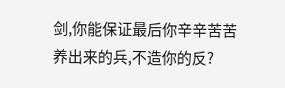剑,你能保证最后你辛辛苦苦养出来的兵,不造你的反?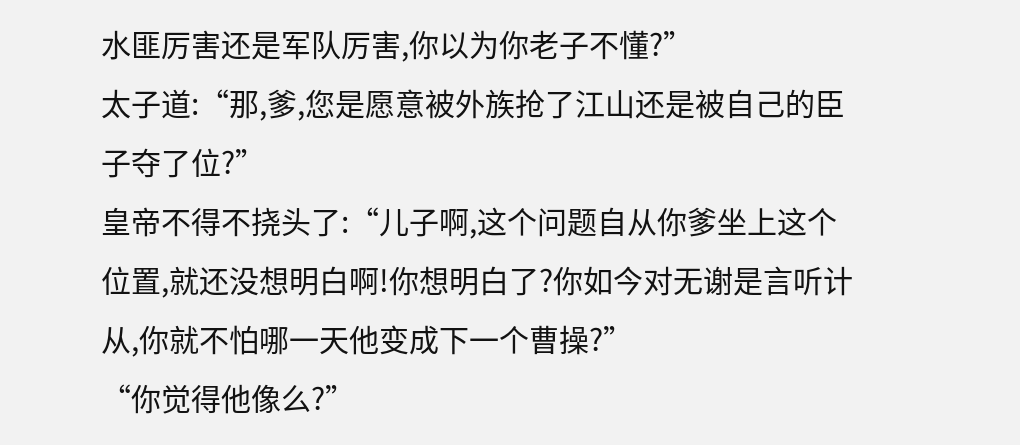水匪厉害还是军队厉害,你以为你老子不懂?”
太子道:“那,爹,您是愿意被外族抢了江山还是被自己的臣子夺了位?”
皇帝不得不挠头了:“儿子啊,这个问题自从你爹坐上这个位置,就还没想明白啊!你想明白了?你如今对无谢是言听计从,你就不怕哪一天他变成下一个曹操?”
“你觉得他像么?”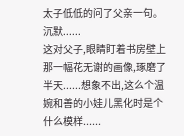太子低低的问了父亲一句。
沉默......
这对父子,眼睛盯着书房壁上那一幅花无谢的画像,琢磨了半天......想象不出,这么个温婉和善的小娃儿黑化时是个什么模样......